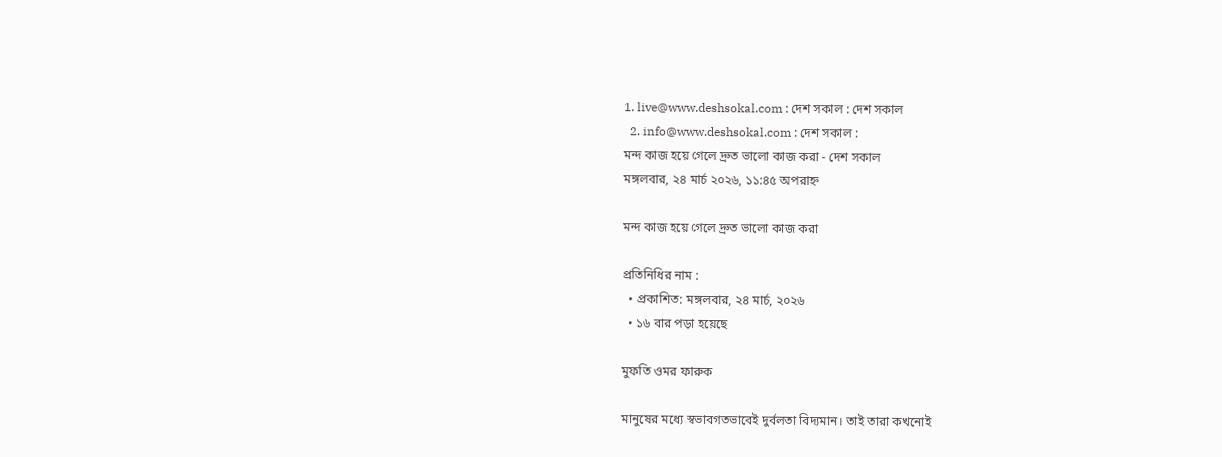1. live@www.deshsokal.com : দেশ সকাল : দেশ সকাল
  2. info@www.deshsokal.com : দেশ সকাল :
মন্দ কাজ হয়ে গেলে দ্রুত ভালো কাজ করা - দেশ সকাল
মঙ্গলবার, ২৪ মার্চ ২০২৬, ১১:৪৫ অপরাহ্ন

মন্দ কাজ হয়ে গেলে দ্রুত ভালো কাজ করা

প্রতিনিধির নাম :
  • প্রকাশিত: মঙ্গলবার, ২৪ মার্চ, ২০২৬
  • ১৬ বার পড়া হয়েছে

মুফতি ওমর ফারুক

মানুষের মধ্যে স্বভাবগতভাবেই দুর্বলতা বিদ্যমান। তাই তারা কখনোই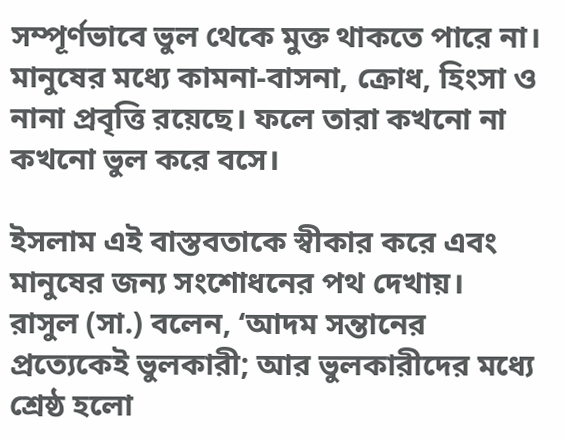সম্পূর্ণভাবে ভুল থেকে মুক্ত থাকতে পারে না। মানুষের মধ্যে কামনা-বাসনা, ক্রোধ, হিংসা ও নানা প্রবৃত্তি রয়েছে। ফলে তারা কখনো না কখনো ভুল করে বসে।

ইসলাম এই বাস্তবতাকে স্বীকার করে এবং মানুষের জন্য সংশোধনের পথ দেখায়। রাসুল (সা.) বলেন, ‘আদম সন্তানের প্রত্যেকেই ভুলকারী; আর ভুলকারীদের মধ্যে শ্রেষ্ঠ হলো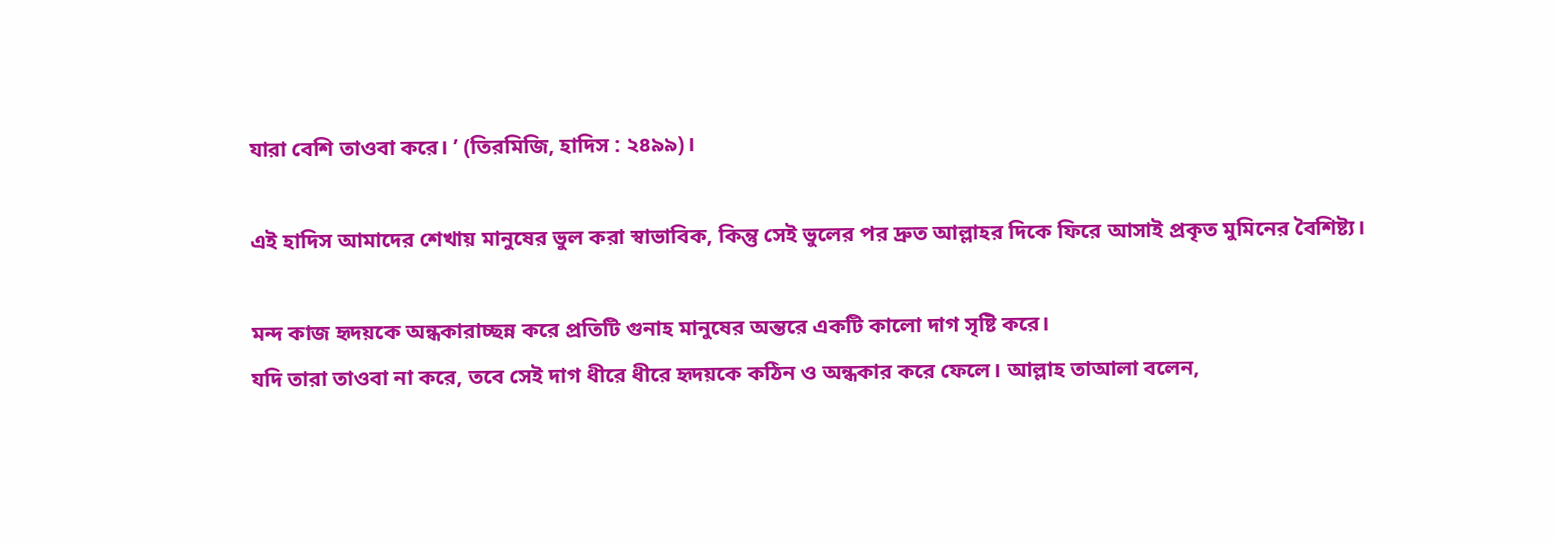যারা বেশি তাওবা করে। ’ (তিরমিজি, হাদিস : ২৪৯৯)।

এই হাদিস আমাদের শেখায় মানুষের ভুল করা স্বাভাবিক, কিন্তু সেই ভুলের পর দ্রুত আল্লাহর দিকে ফিরে আসাই প্রকৃত মুমিনের বৈশিষ্ট্য।

মন্দ কাজ হৃদয়কে অন্ধকারাচ্ছন্ন করে প্রতিটি গুনাহ মানুষের অন্তরে একটি কালো দাগ সৃষ্টি করে।
যদি তারা তাওবা না করে, তবে সেই দাগ ধীরে ধীরে হৃদয়কে কঠিন ও অন্ধকার করে ফেলে। আল্লাহ তাআলা বলেন,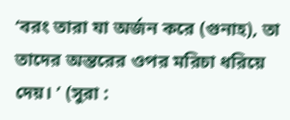‘বরং তারা যা অর্জন করে (গুনাহ), তা তাদের অন্তরের ওপর মরিচা ধরিয়ে দেয়। ’ (সুরা :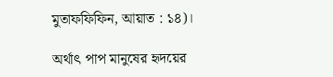মুতাফফিফিন, আয়াত : ১৪)।

অর্থাৎ পাপ মানুষের হৃদয়ের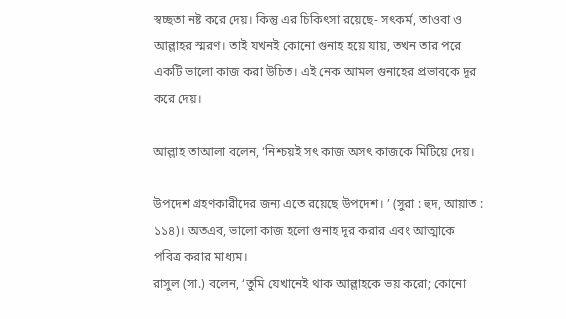স্বচ্ছতা নষ্ট করে দেয়। কিন্তু এর চিকিৎসা রয়েছে- সৎকর্ম, তাওবা ও আল্লাহর স্মরণ। তাই যখনই কোনো গুনাহ হয়ে যায়, তখন তার পরে একটি ভালো কাজ করা উচিত। এই নেক আমল গুনাহের প্রভাবকে দূর করে দেয়।

আল্লাহ তাআলা বলেন, ‘নিশ্চয়ই সৎ কাজ অসৎ কাজকে মিটিয়ে দেয়।

উপদেশ গ্রহণকারীদের জন্য এতে রয়েছে উপদেশ। ’ (সুরা : হুদ, আয়াত : ১১৪)। অতএব, ভালো কাজ হলো গুনাহ দূর করার এবং আত্মাকে পবিত্র করার মাধ্যম।
রাসুল (সা.) বলেন, ‘তুমি যেখানেই থাক আল্লাহকে ভয় করো; কোনো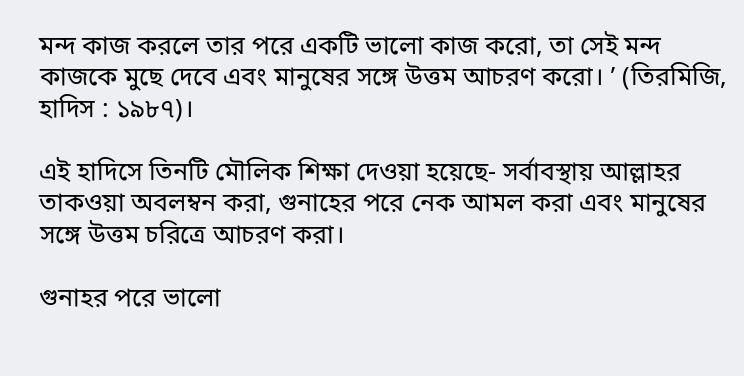মন্দ কাজ করলে তার পরে একটি ভালো কাজ করো, তা সেই মন্দ কাজকে মুছে দেবে এবং মানুষের সঙ্গে উত্তম আচরণ করো। ’ (তিরমিজি, হাদিস : ১৯৮৭)।

এই হাদিসে তিনটি মৌলিক শিক্ষা দেওয়া হয়েছে- সর্বাবস্থায় আল্লাহর তাকওয়া অবলম্বন করা, গুনাহের পরে নেক আমল করা এবং মানুষের সঙ্গে উত্তম চরিত্রে আচরণ করা।

গুনাহর পরে ভালো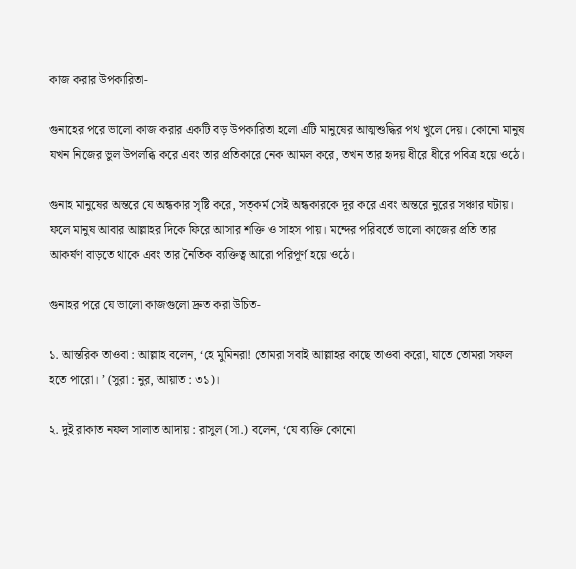কাজ করার উপকারিতা-

গুনাহের পরে ভালো কাজ করার একটি বড় উপকারিতা হলো এটি মানুষের আত্মশুদ্ধির পথ খুলে দেয়। কোনো মানুষ যখন নিজের ভুল উপলব্ধি করে এবং তার প্রতিকারে নেক আমল করে, তখন তার হৃদয় ধীরে ধীরে পবিত্র হয়ে ওঠে।

গুনাহ মানুষের অন্তরে যে অন্ধকার সৃষ্টি করে, সত্কর্ম সেই অন্ধকারকে দূর করে এবং অন্তরে নুরের সঞ্চার ঘটায়। ফলে মানুষ আবার আল্লাহর দিকে ফিরে আসার শক্তি ও সাহস পায়। মন্দের পরিবর্তে ভালো কাজের প্রতি তার আকর্ষণ বাড়তে থাকে এবং তার নৈতিক ব্যক্তিত্ব আরো পরিপূর্ণ হয়ে ওঠে।

গুনাহর পরে যে ভালো কাজগুলো দ্রুত করা উচিত-

১. আন্তরিক তাওবা : আল্লাহ বলেন, ‘হে মুমিনরা! তোমরা সবাই আল্লাহর কাছে তাওবা করো, যাতে তোমরা সফল হতে পারো। ’ (সুরা : নুর, আয়াত : ৩১)।

২. দুই রাকাত নফল সালাত আদায় : রাসুল (সা.) বলেন, ‘যে ব্যক্তি কোনো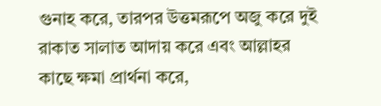গুনাহ করে, তারপর উত্তমরূপে অজু করে দুই রাকাত সালাত আদায় করে এবং আল্লাহর কাছে ক্ষমা প্রার্থনা করে,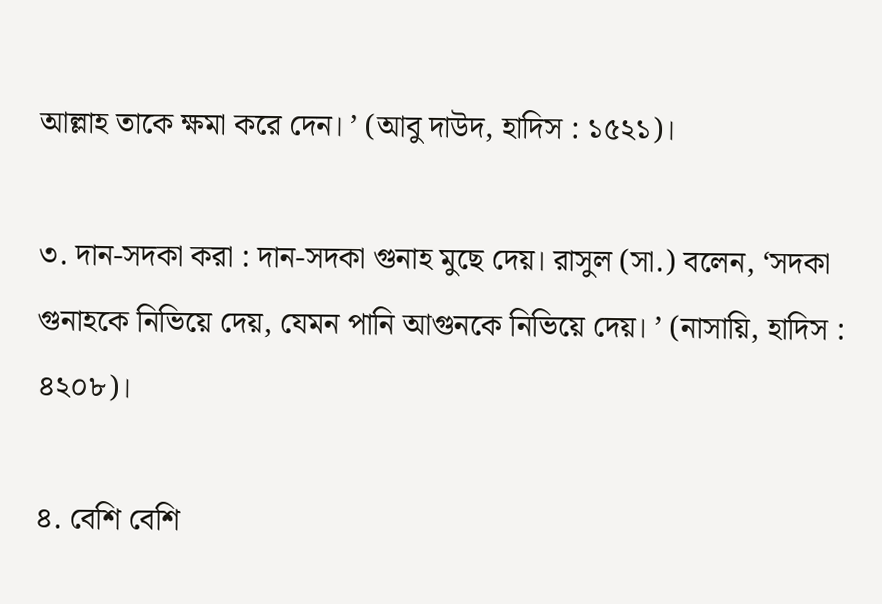আল্লাহ তাকে ক্ষমা করে দেন। ’ (আবু দাউদ, হাদিস : ১৫২১)।

৩. দান-সদকা করা : দান-সদকা গুনাহ মুছে দেয়। রাসুল (সা.) বলেন, ‘সদকা গুনাহকে নিভিয়ে দেয়, যেমন পানি আগুনকে নিভিয়ে দেয়। ’ (নাসায়ি, হাদিস : ৪২০৮)।

৪. বেশি বেশি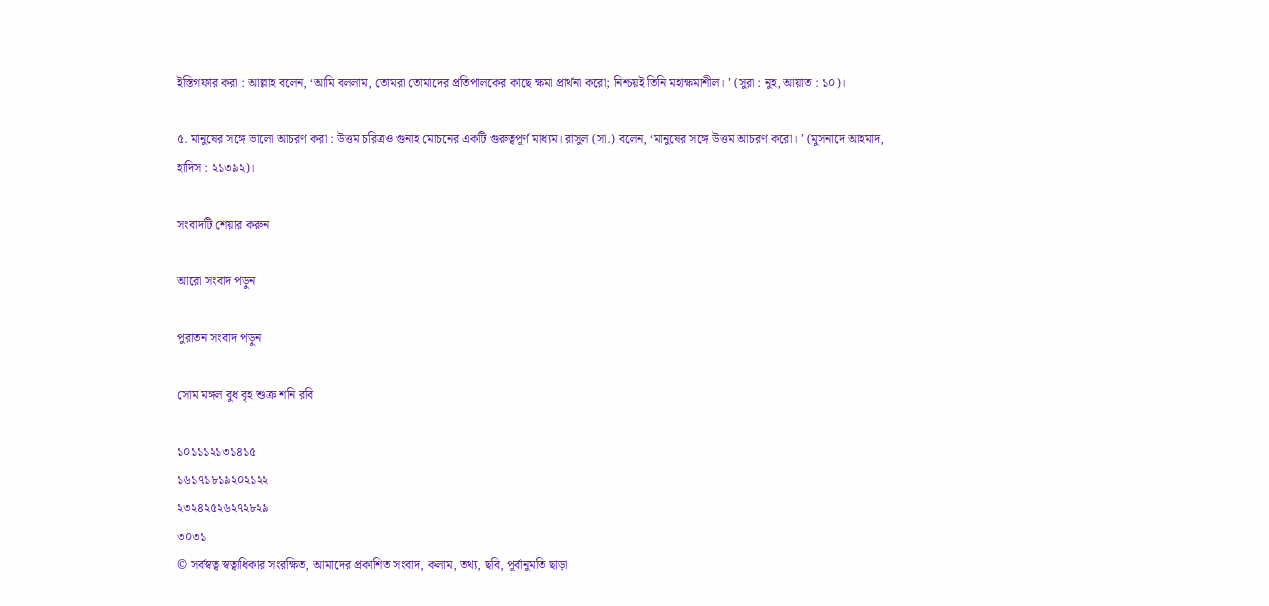ইস্তিগফার করা : আল্লাহ বলেন, ‘আমি বললাম, তোমরা তোমাদের প্রতিপালকের কাছে ক্ষমা প্রার্থনা করো; নিশ্চয়ই তিনি মহাক্ষমাশীল। ’ (সুরা : নুহ, আয়াত : ১০)।

৫. মানুষের সঙ্গে ভালো আচরণ করা : উত্তম চরিত্রও গুনাহ মোচনের একটি গুরুত্বপূর্ণ মাধ্যম। রাসুল (সা.) বলেন, ‘মানুষের সঙ্গে উত্তম আচরণ করো। ’ (মুসনাদে আহমাদ, হাদিস : ২১৩৯২)।

সংবাদটি শেয়ার করুন

আরো সংবাদ পড়ুন

পুরাতন সংবাদ পড়ুন

সোম মঙ্গল বুধ বৃহ শুক্র শনি রবি

১০১১১২১৩১৪১৫
১৬১৭১৮১৯২০২১২২
২৩২৪২৫২৬২৭২৮২৯
৩০৩১
© সর্বস্বত্ব স্বত্বাধিকার সংরক্ষিত, আমাদের প্রকাশিত সংবাদ, কলাম, তথ্য, ছবি, পূর্বানুমতি ছাড়া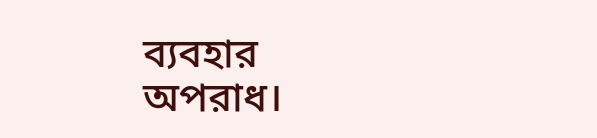ব্যবহার অপরাধ।